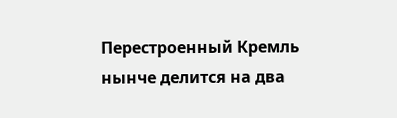Перестроенный Кремль нынче делится на два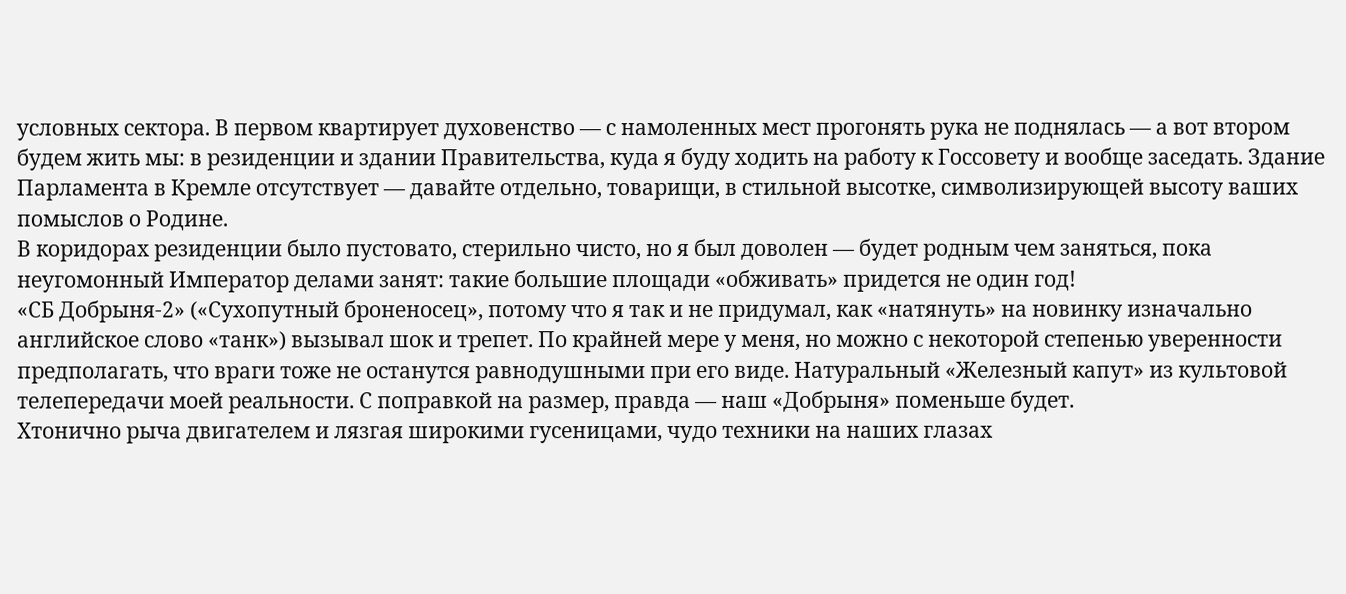условных сектора. В первом квартирует духовенство — с намоленных мест прогонять рука не поднялась — а вот втором будем жить мы: в резиденции и здании Правительства, куда я буду ходить на работу к Госсовету и вообще заседать. Здание Парламента в Кремле отсутствует — давайте отдельно, товарищи, в стильной высотке, символизирующей высоту ваших помыслов о Родине.
В коридорах резиденции было пустовато, стерильно чисто, но я был доволен — будет родным чем заняться, пока неугомонный Император делами занят: такие большие площади «обживать» придется не один год!
«СБ Добрыня-2» («Сухопутный броненосец», потому что я так и не придумал, как «натянуть» на новинку изначально английское слово «танк») вызывал шок и трепет. По крайней мере у меня, но можно с некоторой степенью уверенности предполагать, что враги тоже не останутся равнодушными при его виде. Натуральный «Железный капут» из культовой телепередачи моей реальности. С поправкой на размер, правда — наш «Добрыня» поменьше будет.
Хтонично рыча двигателем и лязгая широкими гусеницами, чудо техники на наших глазах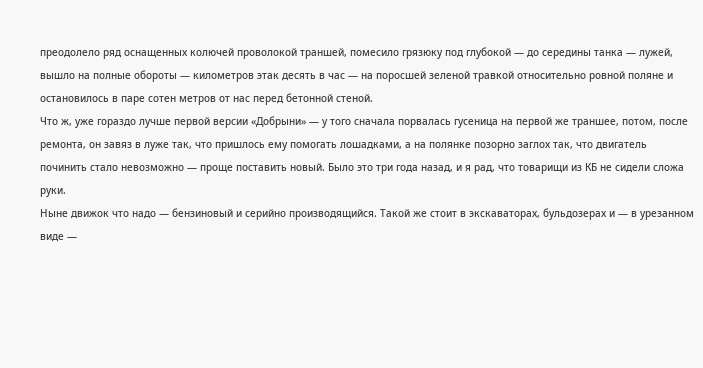преодолело ряд оснащенных колючей проволокой траншей, помесило грязюку под глубокой — до середины танка — лужей, вышло на полные обороты — километров этак десять в час — на поросшей зеленой травкой относительно ровной поляне и остановилось в паре сотен метров от нас перед бетонной стеной.
Что ж, уже гораздо лучше первой версии «Добрыни» — у того сначала порвалась гусеница на первой же траншее, потом, после ремонта, он завяз в луже так, что пришлось ему помогать лошадками, а на полянке позорно заглох так, что двигатель починить стало невозможно — проще поставить новый. Было это три года назад, и я рад, что товарищи из КБ не сидели сложа руки.
Ныне движок что надо — бензиновый и серийно производящийся. Такой же стоит в экскаваторах, бульдозерах и — в урезанном виде —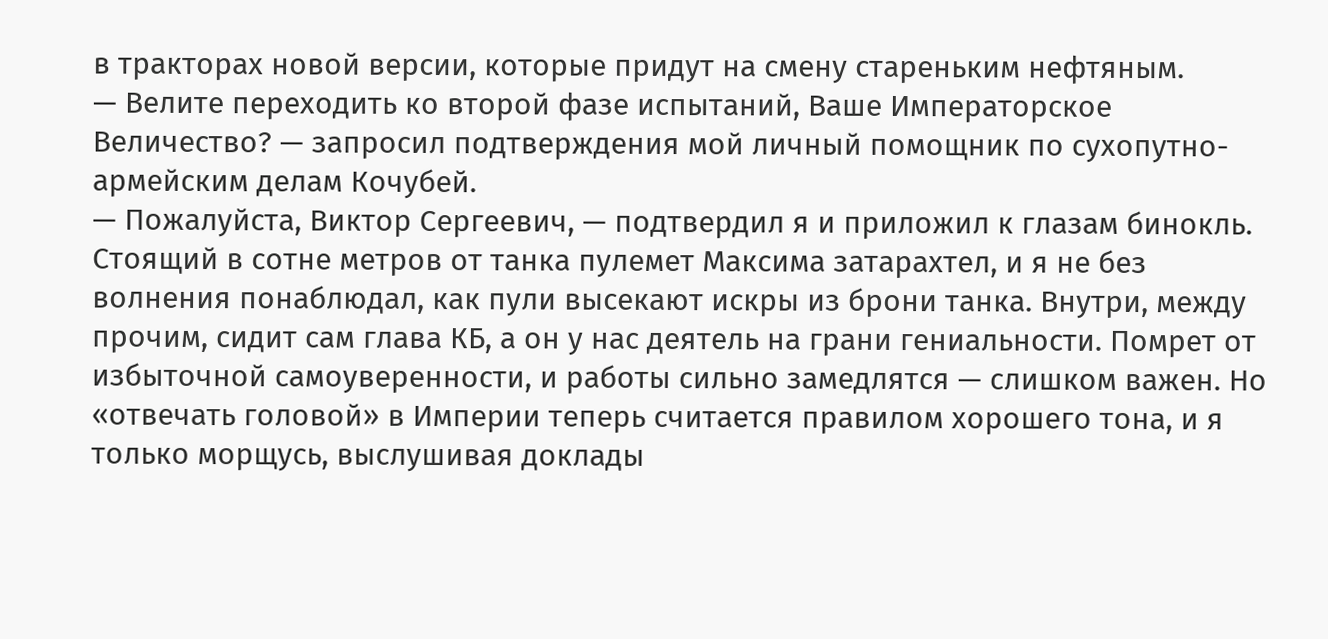в тракторах новой версии, которые придут на смену стареньким нефтяным.
— Велите переходить ко второй фазе испытаний, Ваше Императорское Величество? — запросил подтверждения мой личный помощник по сухопутно-армейским делам Кочубей.
— Пожалуйста, Виктор Сергеевич, — подтвердил я и приложил к глазам бинокль.
Стоящий в сотне метров от танка пулемет Максима затарахтел, и я не без волнения понаблюдал, как пули высекают искры из брони танка. Внутри, между прочим, сидит сам глава КБ, а он у нас деятель на грани гениальности. Помрет от избыточной самоуверенности, и работы сильно замедлятся — слишком важен. Но «отвечать головой» в Империи теперь считается правилом хорошего тона, и я только морщусь, выслушивая доклады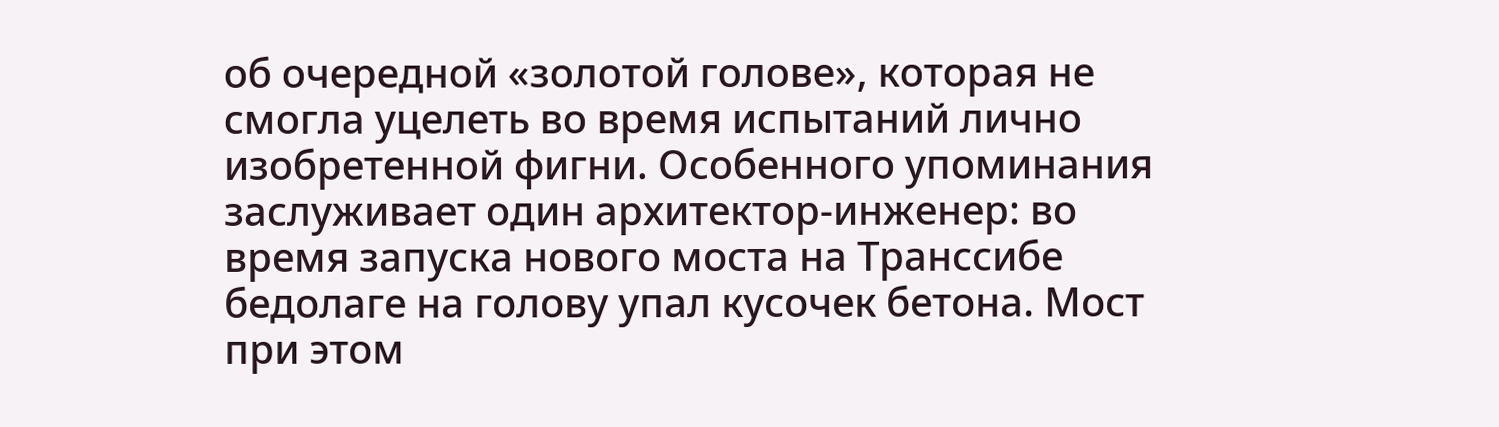об очередной «золотой голове», которая не смогла уцелеть во время испытаний лично изобретенной фигни. Особенного упоминания заслуживает один архитектор-инженер: во время запуска нового моста на Транссибе бедолаге на голову упал кусочек бетона. Мост при этом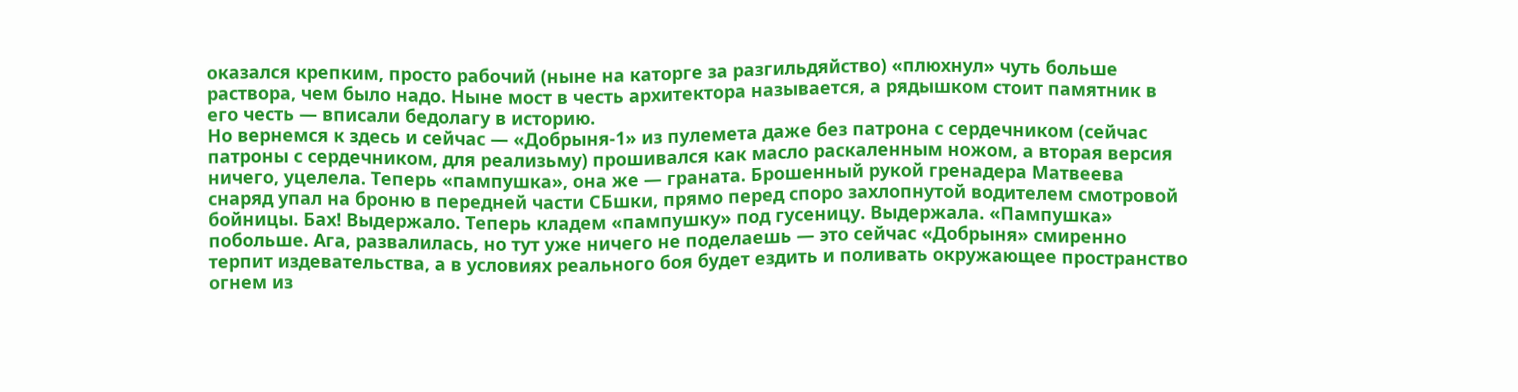оказался крепким, просто рабочий (ныне на каторге за разгильдяйство) «плюхнул» чуть больше раствора, чем было надо. Ныне мост в честь архитектора называется, а рядышком стоит памятник в его честь — вписали бедолагу в историю.
Но вернемся к здесь и сейчас — «Добрыня-1» из пулемета даже без патрона с сердечником (сейчас патроны с сердечником, для реализьму) прошивался как масло раскаленным ножом, а вторая версия ничего, уцелела. Теперь «пампушка», она же — граната. Брошенный рукой гренадера Матвеева снаряд упал на броню в передней части СБшки, прямо перед споро захлопнутой водителем смотровой бойницы. Бах! Выдержало. Теперь кладем «пампушку» под гусеницу. Выдержала. «Пампушка» побольше. Ага, развалилась, но тут уже ничего не поделаешь — это сейчас «Добрыня» смиренно терпит издевательства, а в условиях реального боя будет ездить и поливать окружающее пространство огнем из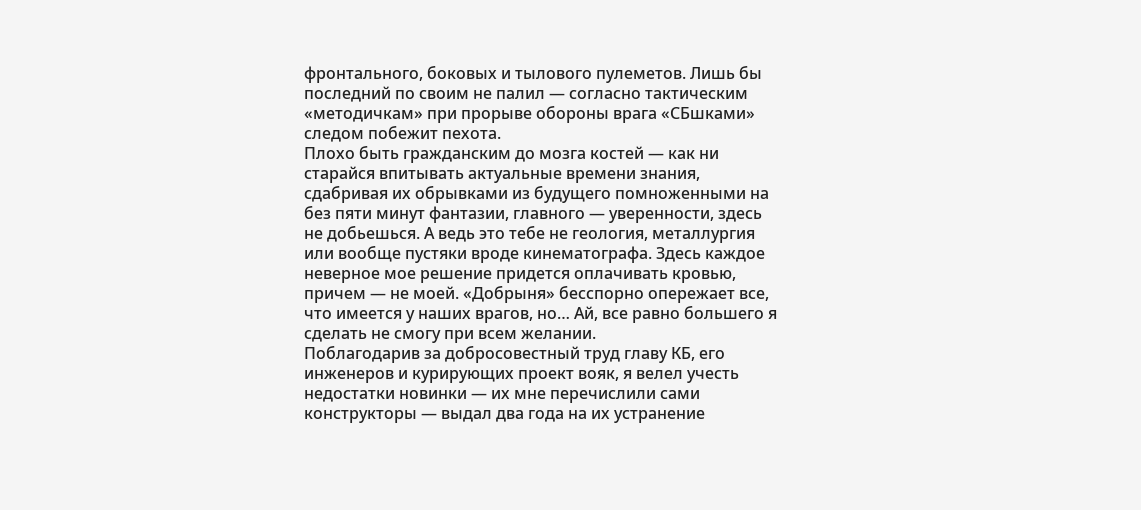фронтального, боковых и тылового пулеметов. Лишь бы последний по своим не палил — согласно тактическим «методичкам» при прорыве обороны врага «СБшками» следом побежит пехота.
Плохо быть гражданским до мозга костей — как ни старайся впитывать актуальные времени знания, сдабривая их обрывками из будущего помноженными на без пяти минут фантазии, главного — уверенности, здесь не добьешься. А ведь это тебе не геология, металлургия или вообще пустяки вроде кинематографа. Здесь каждое неверное мое решение придется оплачивать кровью, причем — не моей. «Добрыня» бесспорно опережает все, что имеется у наших врагов, но… Ай, все равно большего я сделать не смогу при всем желании.
Поблагодарив за добросовестный труд главу КБ, его инженеров и курирующих проект вояк, я велел учесть недостатки новинки — их мне перечислили сами конструкторы — выдал два года на их устранение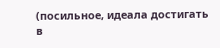(посильное, идеала достигать в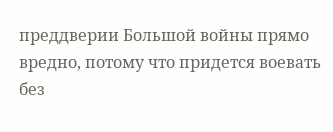преддверии Большой войны прямо вредно, потому что придется воевать без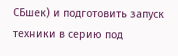СБшек) и подготовить запуск техники в серию под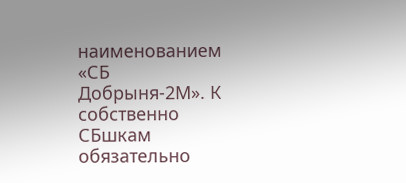наименованием «СБ Добрыня-2М». К собственно СБшкам обязательно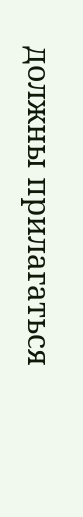должны прилагаться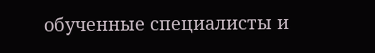обученные специалисты и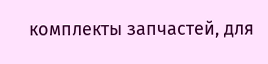комплекты запчастей, для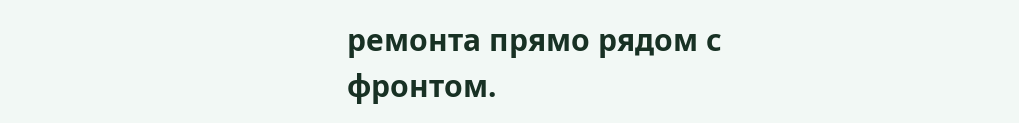ремонта прямо рядом с фронтом.